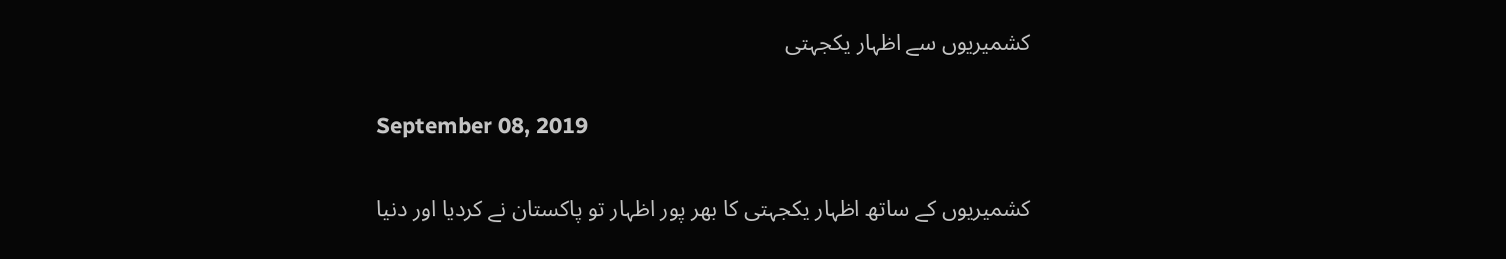کشمیریوں سے اظہار یکجہتی

September 08, 2019

کشمیریوں کے ساتھ اظہار یکجہتی کا بھر پور اظہار تو پاکستان نے کردیا اور دنیا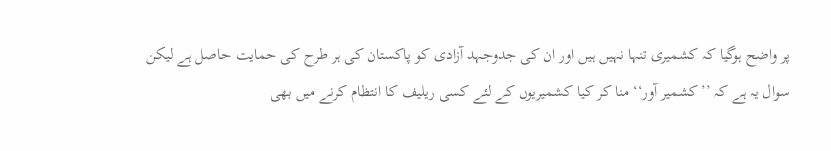پر واضح ہوگیا کہ کشمیری تنہا نہیں ہیں اور ان کی جدوجہد آزادی کو پاکستان کی ہر طرح کی حمایت حاصل ہے لیکن سوال یہ ہے کہ ’’کشمیر آور‘‘ منا کر کیا کشمیریوں کے لئے کسی ریلیف کا انتظام کرنے میں بھی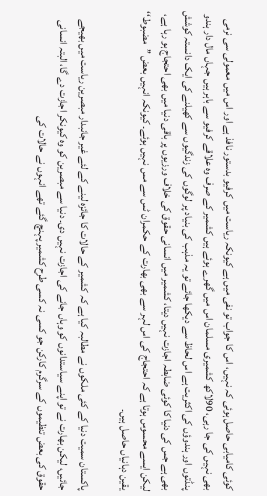کوئی کامیابی حاصل ہوئی کہ نہیں، اس کا جواب تو نفی میں ہے کیونکہ ریاست میں کرفیو بدستور نافذ ہے اور اس میں معمولی سی نرمی بھی نہیں کی جا رہی، 90لاکھ کشمیری مسلمان اس میں گھرے ہوئے ہیں کشمیر کے صرف وہ علاقے کرفیو سے باہر ہیں جہاں مال دار ہندو پنڈتوں اور ہندوؤں کی اکثریت ہے اس لحاظ سے دیکھا جائے تو یہ مذہب کی بنیاد پر لوگوں کی زندگیوں سے کھیلنے کی ایک دانستہ کوشش بھی ہے جس کی دنیا کا کوئی ضابطہ اجازت نہیں دیتا، کشمیر میں انسانی حقوق کی خلاف ورزیوں پر باقی دنیا میں بھی احتجاج ہو رہا ہے، لیکن ایسے محسوس ہوتا ہے کہ احتجاج کی اس لہر سے بھی بھارت کے حکمران ٹس سے مس نہیں ہوئے۔ کیونکہ انہیں بعض ’’مضبوط‘‘ یقین دہانیاں حاصل ہیں۔

پاکستان سمیت دنیا کے کئی ملکوں نے مطالبہ کیا ہے کہ کشمیر کے حالات کا جائزہ لینے کے لئے غیر جانبدار مبصرین ریاست میں بھیجے جائیں، لیکن بھارت نے تو اپنے سیاستدانوں کو وہاں جانے کی اجازت نہیں دی۔ دنیا سے مبصرین کو وہ کیونکر اجازت دے گا، البتہ انسانی حقوق کی بعض تنظیموں کے سرگرم کارکن جو کسی نہ کسی طرح کشمیر پہنچ گئے تھے انہوں نے حالات کی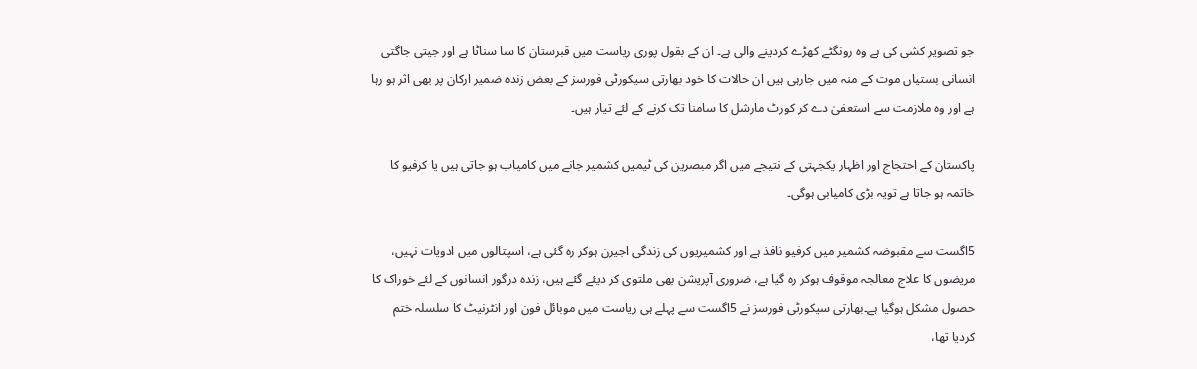جو تصویر کشی کی ہے وہ رونگٹے کھڑے کردینے والی ہے۔ ان کے بقول پوری ریاست میں قبرستان کا سا سناٹا ہے اور جیتی جاگتی انسانی بستیاں موت کے منہ میں جارہی ہیں ان حالات کا خود بھارتی سیکورٹی فورسز کے بعض زندہ ضمیر ارکان پر بھی اثر ہو رہا ہے اور وہ ملازمت سے استعفیٰ دے کر کورٹ مارشل کا سامنا تک کرنے کے لئے تیار ہیں۔

پاکستان کے احتجاج اور اظہار یکجہتی کے نتیجے میں اگر مبصرین کی ٹیمیں کشمیر جانے میں کامیاب ہو جاتی ہیں یا کرفیو کا خاتمہ ہو جاتا ہے تویہ بڑی کامیابی ہوگی۔

5اگست سے مقبوضہ کشمیر میں کرفیو نافذ ہے اور کشمیریوں کی زندگی اجیرن ہوکر رہ گئی ہے، اسپتالوں میں ادویات نہیں، مریضوں کا علاج معالجہ موقوف ہوکر رہ گیا ہے، ضروری آپریشن بھی ملتوی کر دیئے گئے ہیں، زندہ درگور انسانوں کے لئے خوراک کا حصول مشکل ہوگیا ہے۔بھارتی سیکورٹی فورسز نے 5اگست سے پہلے ہی ریاست میں موبائل فون اور انٹرنیٹ کا سلسلہ ختم کردیا تھا،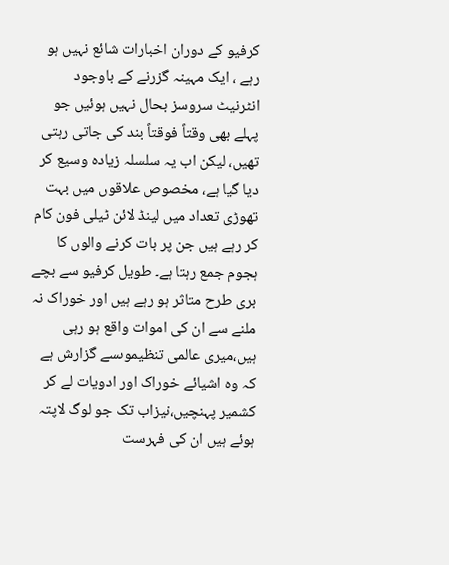کرفیو کے دوران اخبارات شائع نہیں ہو رہے ، ایک مہینہ گزرنے کے باوجود انٹرنیٹ سروسز بحال نہیں ہوئیں جو پہلے بھی وقتاً فوقتاً بند کی جاتی رہتی تھیں، لیکن اب یہ سلسلہ زیادہ وسیع کر دیا گیا ہے، مخصوص علاقوں میں بہت تھوڑی تعداد میں لینڈ لائن ٹیلی فون کام کر رہے ہیں جن پر بات کرنے والوں کا ہجوم جمع رہتا ہے۔ طویل کرفیو سے بچے بری طرح متاثر ہو رہے ہیں اور خوراک نہ ملنے سے ان کی اموات واقع ہو رہی ہیں،میری عالمی تنظیموںسے گزارش ہے کہ وہ اشیائے خوراک اور ادویات لے کر کشمیر پہنچیں،نیزاب تک جو لوگ لاپتہ ہوئے ہیں ان کی فہرست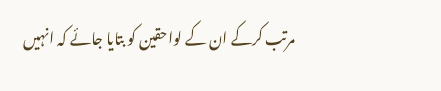مرتب کرکے ان کے لواحقین کو بتایا جائے کہ انہیں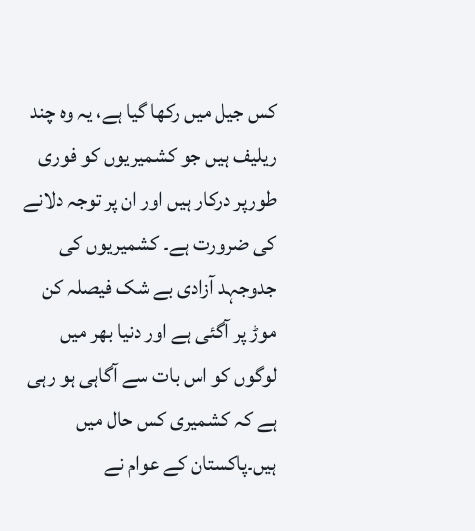کس جیل میں رکھا گیا ہے، یہ وہ چند ریلیف ہیں جو کشمیریوں کو فوری طورپر درکار ہیں اور ان پر توجہ دلانے کی ضرورت ہے۔ کشمیریوں کی جدوجہد آزادی بے شک فیصلہ کن موڑ پر آگئی ہے اور دنیا بھر میں لوگوں کو اس بات سے آگاہی ہو رہی ہے کہ کشمیری کس حال میں ہیں۔پاکستان کے عوام نے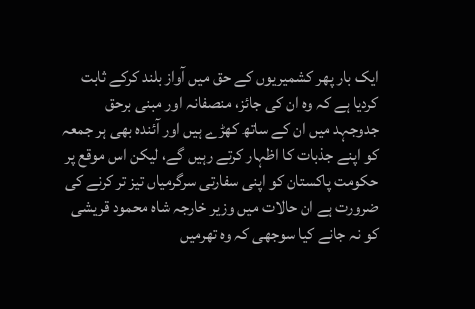ایک بار پھر کشمیریوں کے حق میں آواز بلند کرکے ثابت کردیا ہے کہ وہ ان کی جائز، منصفانہ اور مبنی برحق جدوجہد میں ان کے ساتھ کھڑے ہیں اور آئندہ بھی ہر جمعہ کو اپنے جذبات کا اظہار کرتے رہیں گے، لیکن اس موقع پر حکومت پاکستان کو اپنی سفارتی سرگرمیاں تیز تر کرنے کی ضرورت ہے ان حالات میں وزیر خارجہ شاہ محمود قریشی کو نہ جانے کیا سوجھی کہ وہ تھرمیں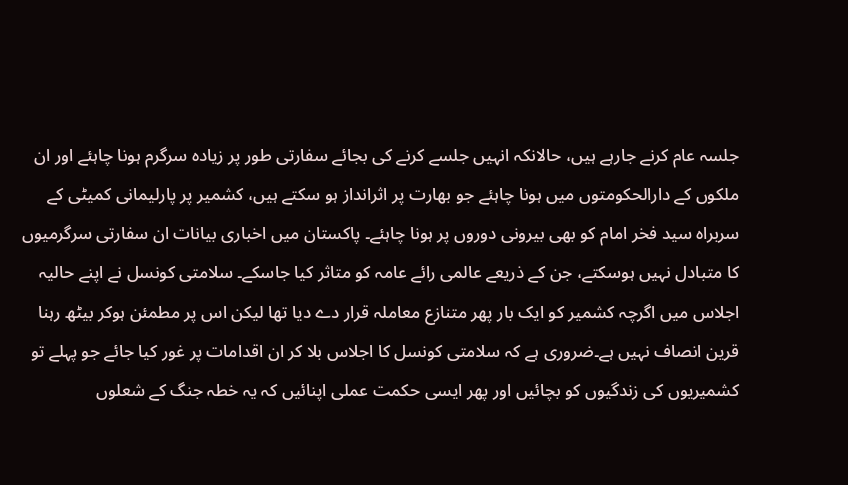جلسہ عام کرنے جارہے ہیں، حالانکہ انہیں جلسے کرنے کی بجائے سفارتی طور پر زیادہ سرگرم ہونا چاہئے اور ان ملکوں کے دارالحکومتوں میں ہونا چاہئے جو بھارت پر اثرانداز ہو سکتے ہیں، کشمیر پر پارلیمانی کمیٹی کے سربراہ سید فخر امام کو بھی بیرونی دوروں پر ہونا چاہئے۔ پاکستان میں اخباری بیانات ان سفارتی سرگرمیوں کا متبادل نہیں ہوسکتے، جن کے ذریعے عالمی رائے عامہ کو متاثر کیا جاسکے۔ سلامتی کونسل نے اپنے حالیہ اجلاس میں اگرچہ کشمیر کو ایک بار پھر متنازع معاملہ قرار دے دیا تھا لیکن اس پر مطمئن ہوکر بیٹھ رہنا قرین انصاف نہیں ہے۔ضروری ہے کہ سلامتی کونسل کا اجلاس بلا کر ان اقدامات پر غور کیا جائے جو پہلے تو کشمیریوں کی زندگیوں کو بچائیں اور پھر ایسی حکمت عملی اپنائیں کہ یہ خطہ جنگ کے شعلوں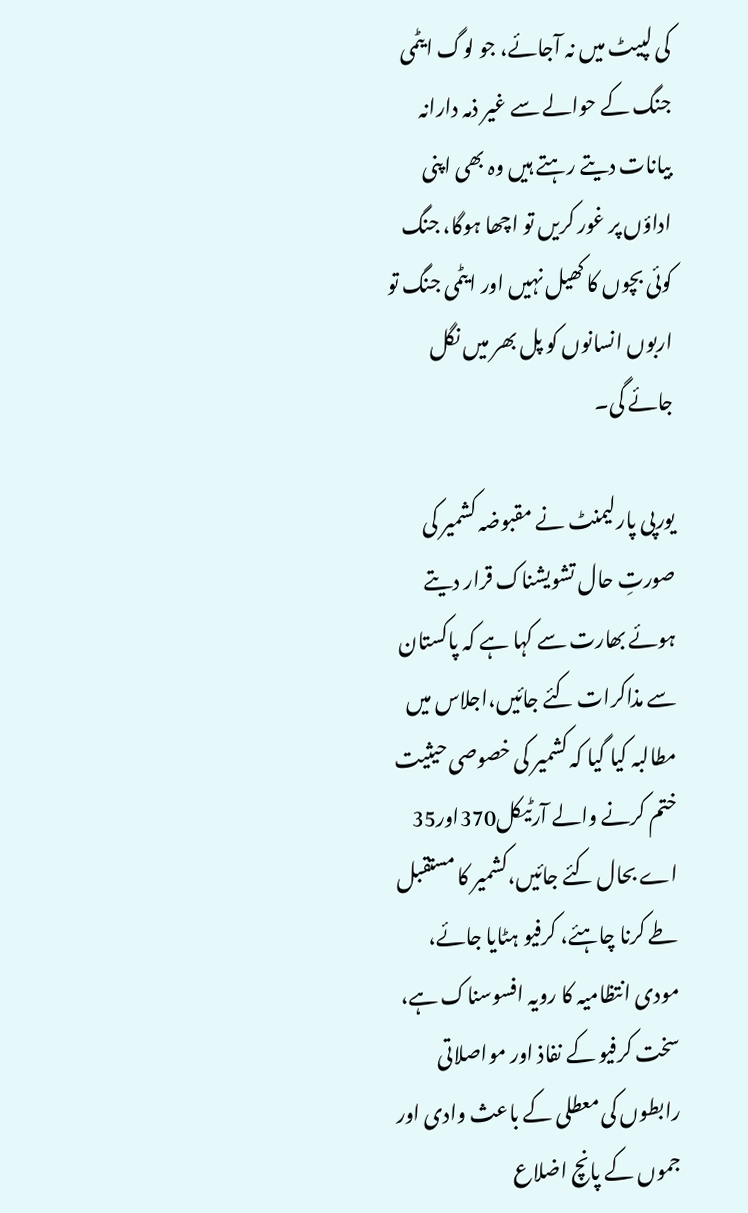کی لپیٹ میں نہ آجائے، جو لوگ ایٹمی جنگ کے حوالے سے غیر ذمہ دارانہ بیانات دیتے رہتے ہیں وہ بھی اپنی اداؤں پر غور کریں تو اچھا ہوگا، جنگ کوئی بچوں کا کھیل نہیں اور ایٹمی جنگ تو اربوں انسانوں کو پل بھر میں نگل جائے گی۔

یورپی پارلیمنٹ نے مقبوضہ کشمیر کی صورتِ حال تشویشناک قرار دیتے ہوئے بھارت سے کہا ہے کہ پاکستان سے مذاکرات کئے جائیں،اجلاس میں مطالبہ کیا گیا کہ کشمیر کی خصوصی حیثیت ختم کرنے والے آرٹیکل370اور35 اے بحال کئے جائیں،کشمیر کا مستقبل طے کرنا چاہئے، کرفیو ہٹایا جائے، مودی انتظامیہ کا رویہ افسوسناک ہے، سخت کرفیو کے نفاذ اور مواصلاتی رابطوں کی معطلی کے باعث وادی اور جموں کے پانچ اضلاع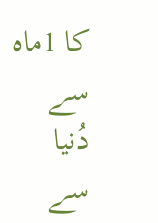کا 1ماہ سے دُنیا سے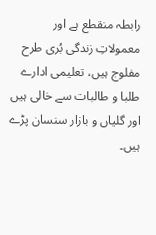رابطہ منقطع ہے اور معمولاتِ زندگی بُری طرح مفلوج ہیں، تعلیمی ادارے طلبا و طالبات سے خالی ہیں اور گلیاں و بازار سنسان پڑے ہیں۔